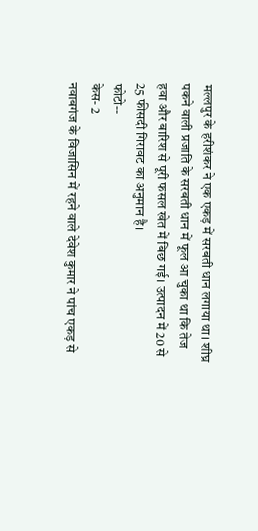मल्लपुर के हरीशंकर ने एक एकड़ में सरबती धान लगाया था। शीघ्र पकने वाली प्रजाति के सरबती धान में फूल आ चुका था कि तेज हवा और बारिश से पूरी फसल खेत में बिछ गई। उत्पादन में 20 से 25 फीसदी गिरावट का अनुमान है।
फोटो--
केस- 2
नवाबगंज के विजासिन में रहने वाले देवेश कुमार ने पांच एकड़ से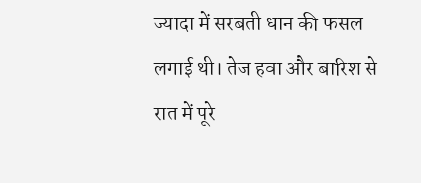ज्यादा में सरबती धान की फसल लगाई थी। तेज हवा और बारिश से रात में पूरे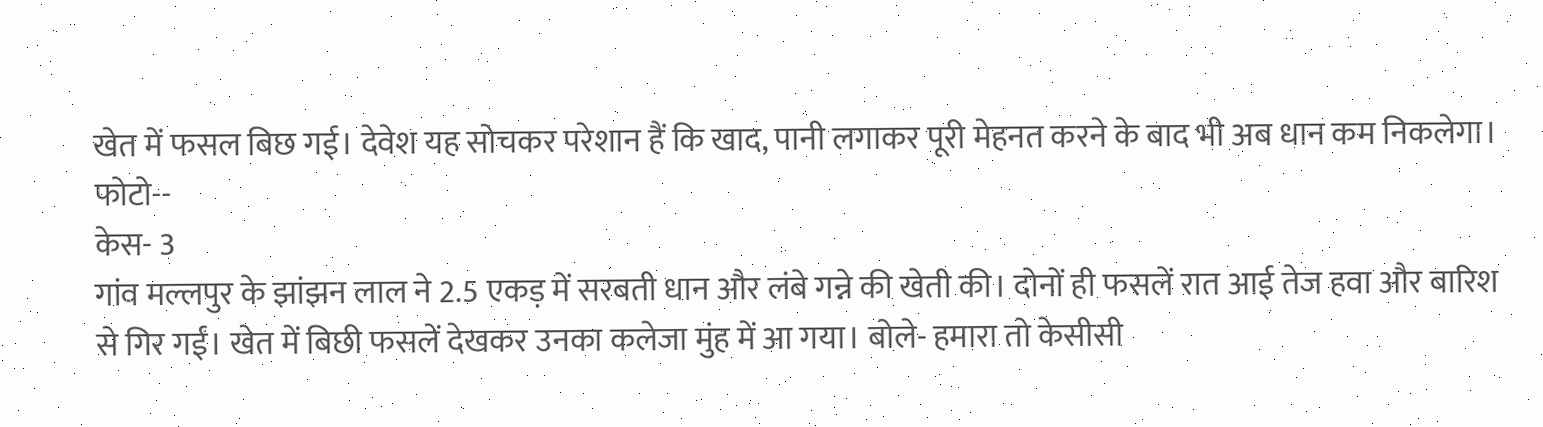खेत में फसल बिछ गई। देवेश यह सोचकर परेशान हैं कि खाद, पानी लगाकर पूरी मेहनत करने के बाद भी अब धान कम निकलेगा।
फोटो--
केस- 3
गांव मल्लपुर के झांझन लाल ने 2.5 एकड़ में सरबती धान और लंबे गन्ने की खेती की। दोनों ही फसलें रात आई तेज हवा और बारिश से गिर गईं। खेत में बिछी फसलें देखकर उनका कलेजा मुंह में आ गया। बोले- हमारा तो केसीसी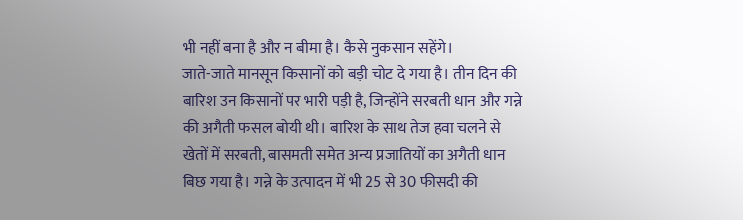भी नहीं बना है और न बीमा है। कैसे नुकसान सहेंगे।
जाते-जाते मानसून किसानों को बड़ी चोट दे गया है। तीन दिन की बारिश उन किसानों पर भारी पड़ी है, जिन्होंने सरबती धान और गन्ने की अगैती फसल बोयी थी। बारिश के साथ तेज हवा चलने से खेतों में सरबती, बासमती समेत अन्य प्रजातियों का अगैती धान बिछ गया है। गन्ने के उत्पादन में भी 25 से 30 फीसदी की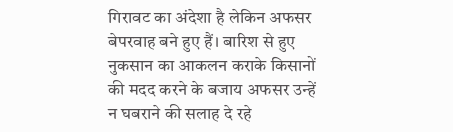गिरावट का अंदेशा है लेकिन अफसर बेपरवाह बने हुए हैं। बारिश से हुए नुकसान का आकलन कराके किसानों की मदद करने के बजाय अफसर उन्हें न घबराने की सलाह दे रहे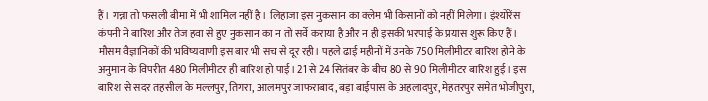हैं। गन्ना तो फसली बीमा में भी शामिल नहीं है। लिहाजा इस नुकसान का क्लेम भी किसानों को नहीं मिलेगा। इंश्योरेंस कंपनी ने बारिश और तेज हवा से हुए नुकसान का न तो सर्वे कराया है और न ही इसकी भरपाई के प्रयास शुरू किए हैं।
मौसम वैज्ञानिकों की भविष्यवाणी इस बार भी सच से दूर रही। पहले ढाई महीनों में उनके 750 मिलीमीटर बारिश होने के अनुमान के विपरीत 480 मिलीमीटर ही बारिश हो पाई। 21 से 24 सितंबर के बीच 80 से 90 मिलीमीटर बारिश हुई। इस बारिश से सदर तहसील के मल्लपुर, तिगरा, आलमपुर जाफराबाद, बड़ा बाईपास के अहलादपुर, मेहतरपुर समेत भोजीपुरा,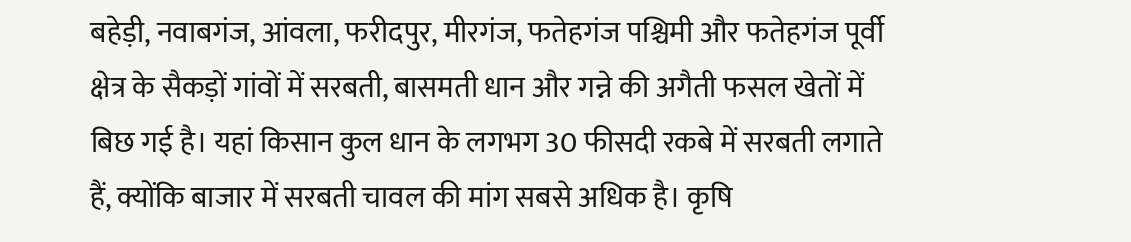बहेड़ी, नवाबगंज, आंवला, फरीदपुर, मीरगंज, फतेहगंज पश्चिमी और फतेहगंज पूर्वी क्षेत्र के सैकड़ों गांवों में सरबती, बासमती धान और गन्ने की अगैती फसल खेतों में बिछ गई है। यहां किसान कुल धान के लगभग 30 फीसदी रकबे में सरबती लगाते हैं, क्योंकि बाजार में सरबती चावल की मांग सबसे अधिक है। कृषि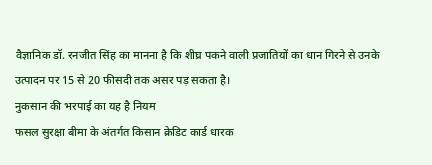वैज्ञानिक डॉ. रनजीत सिंह का मानना है कि शीघ्र पकने वाली प्रजातियों का धान गिरने से उनके उत्पादन पर 15 से 20 फीसदी तक असर पड़ सकता है।
नुकसान की भरपाई का यह है नियम
फसल सुरक्षा बीमा के अंतर्गत किसान क्रेडिट कार्ड धारक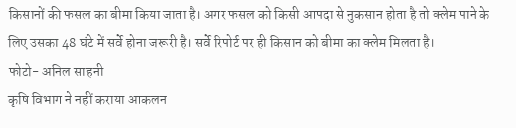किसानों की फसल का बीमा किया जाता है। अगर फसल को किसी आपदा से नुकसान होता है तो क्लेम पाने के लिए उसका 48 घंटे में सर्वे होना जरूरी है। सर्वे रिपोर्ट पर ही किसान को बीमा का क्लेम मिलता है।
फोटो- अनिल साहनी
कृषि विभाग ने नहीं कराया आकलन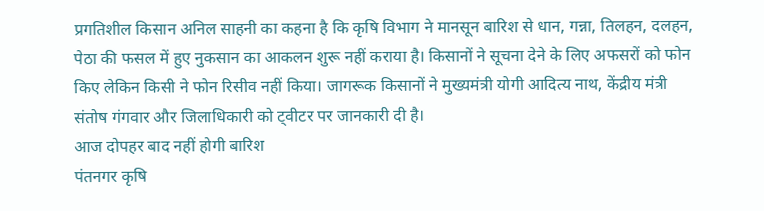प्रगतिशील किसान अनिल साहनी का कहना है कि कृषि विभाग ने मानसून बारिश से धान, गन्ना, तिलहन, दलहन, पेठा की फसल में हुए नुकसान का आकलन शुरू नहीं कराया है। किसानों ने सूचना देने के लिए अफसरों को फोन किए लेकिन किसी ने फोन रिसीव नहीं किया। जागरूक किसानों ने मुख्यमंत्री योगी आदित्य नाथ, केंद्रीय मंत्री संतोष गंगवार और जिलाधिकारी को ट्वीटर पर जानकारी दी है।
आज दोपहर बाद नहीं होगी बारिश
पंतनगर कृषि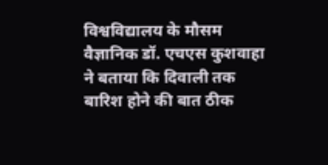विश्वविद्यालय के मौसम वैज्ञानिक डॉ. एचएस कुशवाहा ने बताया कि दिवाली तक बारिश होने की बात ठीक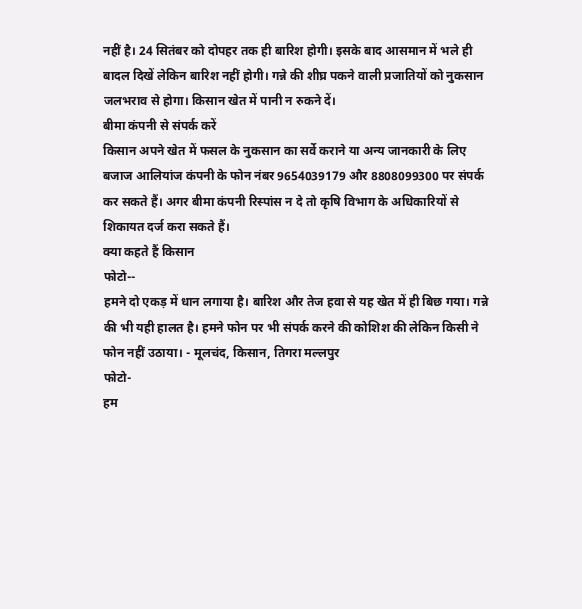नहीं है। 24 सितंबर को दोपहर तक ही बारिश होगी। इसके बाद आसमान में भले ही बादल दिखें लेकिन बारिश नहीं होगी। गन्ने की शीघ्र पकने वाली प्रजातियों को नुकसान जलभराव से होगा। किसान खेत में पानी न रुकने दें।
बीमा कंपनी से संपर्क करें
किसान अपने खेत में फसल के नुकसान का सर्वे कराने या अन्य जानकारी के लिए बजाज आलियांज कंपनी के फोन नंबर 9654039179 और 8808099300 पर संपर्क कर सकते हैं। अगर बीमा कंपनी रिस्पांस न दे तो कृषि विभाग के अधिकारियों से शिकायत दर्ज करा सकते हैं।
क्या कहते हैं किसान
फोटो--
हमने दो एकड़ में धान लगाया है। बारिश और तेज हवा से यह खेत में ही बिछ गया। गन्ने की भी यही हालत है। हमने फोन पर भी संपर्क करने की कोशिश की लेकिन किसी ने फोन नहीं उठाया। - मूलचंद, किसान, तिगरा मल्लपुर
फोटो-
हम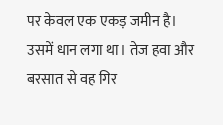पर केवल एक एकड़ जमीन है। उसमें धान लगा था। तेज हवा और बरसात से वह गिर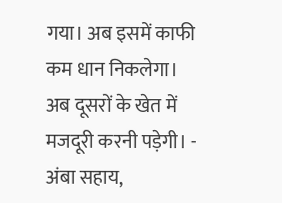गया। अब इसमें काफी कम धान निकलेगा। अब दूसरों के खेत में मजदूरी करनी पड़ेगी। - अंबा सहाय,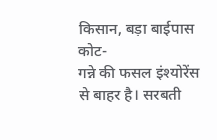किसान, बड़ा बाईपास
कोट-
गन्ने की फसल इंश्योरेंस से बाहर है। सरबती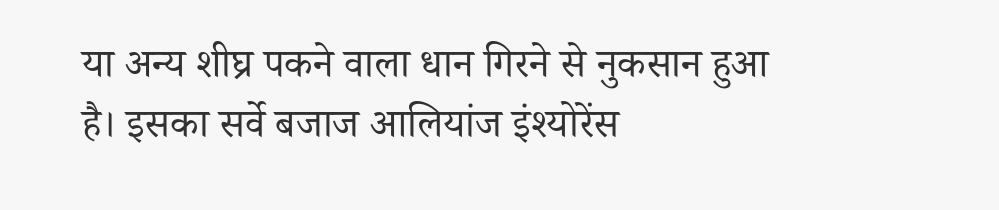या अन्य शीघ्र पकने वाला धान गिरने से नुकसान हुआ है। इसका सर्वे बजाज आलियांज इंश्योरेंस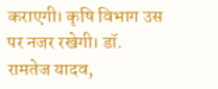कराएगी। कृषि विभाग उस पर नजर रखेगी। डॉ. रामतेज यादव,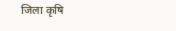जिला कृषि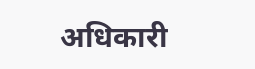अधिकारी